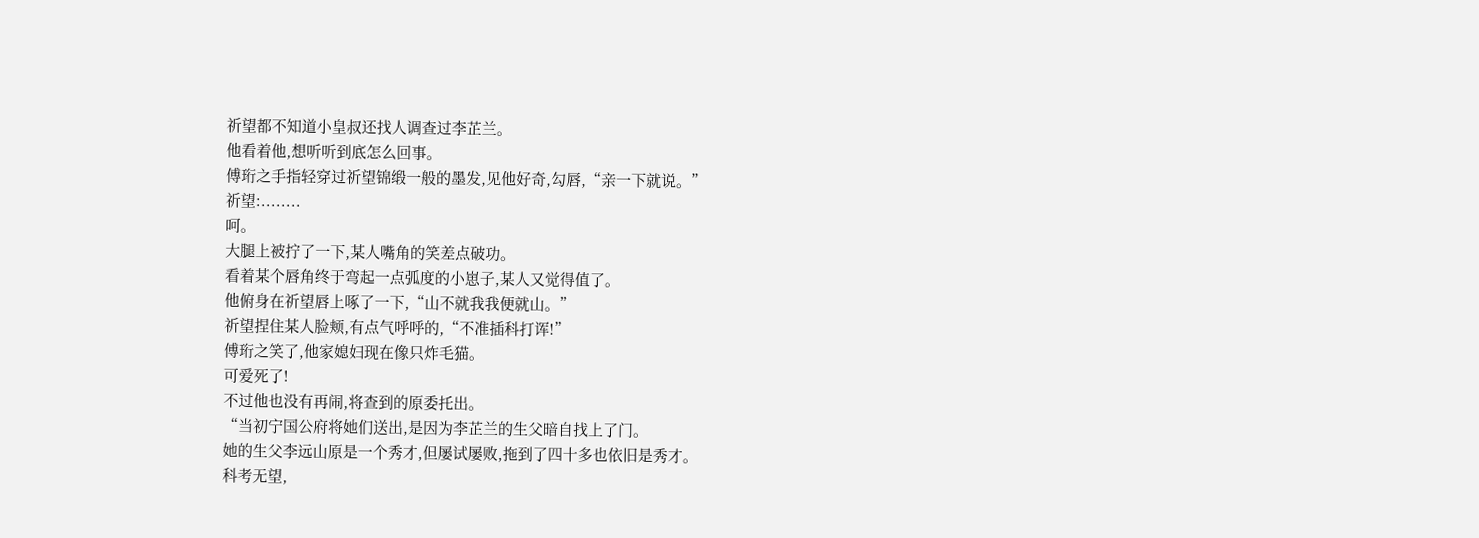祈望都不知道小皇叔还找人调查过李芷兰。
他看着他,想听听到底怎么回事。
傅珩之手指轻穿过祈望锦缎一般的墨发,见他好奇,勾唇,“亲一下就说。”
祈望:........
呵。
大腿上被拧了一下,某人嘴角的笑差点破功。
看着某个唇角终于弯起一点弧度的小崽子,某人又觉得值了。
他俯身在祈望唇上啄了一下,“山不就我我便就山。”
祈望捏住某人脸颊,有点气呼呼的,“不准插科打诨!”
傅珩之笑了,他家媳妇现在像只炸毛猫。
可爱死了!
不过他也没有再闹,将查到的原委托出。
“当初宁国公府将她们送出,是因为李芷兰的生父暗自找上了门。
她的生父李远山原是一个秀才,但屡试屡败,拖到了四十多也依旧是秀才。
科考无望,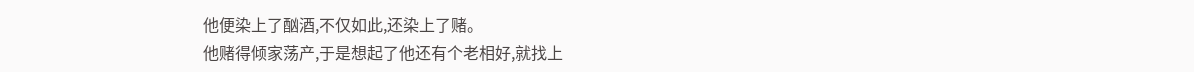他便染上了酗酒,不仅如此,还染上了赌。
他赌得倾家荡产,于是想起了他还有个老相好,就找上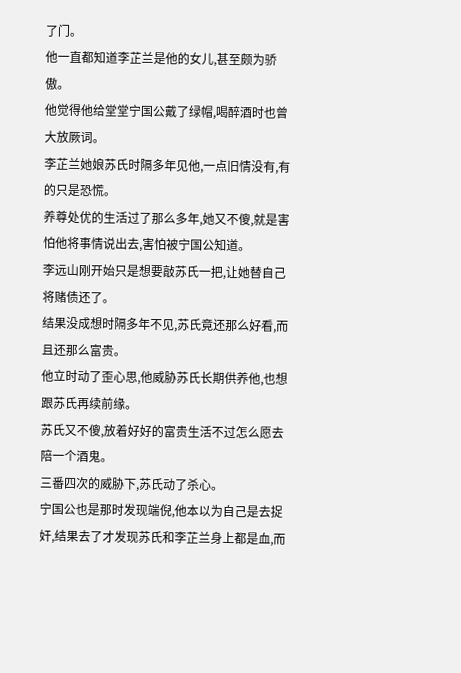了门。
他一直都知道李芷兰是他的女儿,甚至颇为骄傲。
他觉得他给堂堂宁国公戴了绿帽,喝醉酒时也曾大放厥词。
李芷兰她娘苏氏时隔多年见他,一点旧情没有,有的只是恐慌。
养尊处优的生活过了那么多年,她又不傻,就是害怕他将事情说出去,害怕被宁国公知道。
李远山刚开始只是想要敲苏氏一把,让她替自己将赌债还了。
结果没成想时隔多年不见,苏氏竟还那么好看,而且还那么富贵。
他立时动了歪心思,他威胁苏氏长期供养他,也想跟苏氏再续前缘。
苏氏又不傻,放着好好的富贵生活不过怎么愿去陪一个酒鬼。
三番四次的威胁下,苏氏动了杀心。
宁国公也是那时发现端倪,他本以为自己是去捉奸,结果去了才发现苏氏和李芷兰身上都是血,而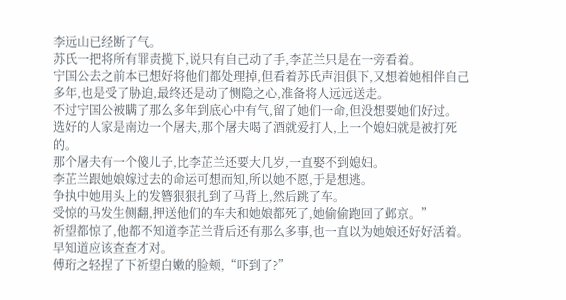李远山已经断了气。
苏氏一把将所有罪责揽下,说只有自己动了手,李芷兰只是在一旁看着。
宁国公去之前本已想好将他们都处理掉,但看着苏氏声泪俱下,又想着她相伴自己多年,也是受了胁迫,最终还是动了恻隐之心,准备将人远远送走。
不过宁国公被瞒了那么多年到底心中有气,留了她们一命,但没想要她们好过。
选好的人家是南边一个屠夫,那个屠夫喝了酒就爱打人,上一个媳妇就是被打死的。
那个屠夫有一个傻儿子,比李芷兰还要大几岁,一直娶不到媳妇。
李芷兰跟她娘嫁过去的命运可想而知,所以她不愿,于是想逃。
争执中她用头上的发簪狠狠扎到了马背上,然后跳了车。
受惊的马发生侧翻,押送他们的车夫和她娘都死了,她偷偷跑回了邺京。”
祈望都惊了,他都不知道李芷兰背后还有那么多事,也一直以为她娘还好好活着。
早知道应该查查才对。
傅珩之轻捏了下祈望白嫩的脸颊,“吓到了?”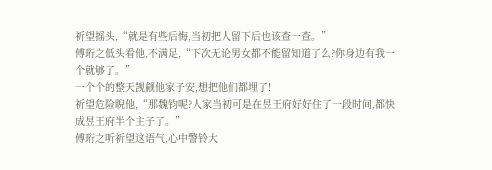祈望摇头,“就是有些后悔,当初把人留下后也该查一查。”
傅珩之低头看他,不满足,“下次无论男女都不能留知道了么?你身边有我一个就够了。”
一个个的整天觊觎他家子安,想把他们都埋了!
祈望危险睨他,“那魏钧呢?人家当初可是在昱王府好好住了一段时间,都快成昱王府半个主子了。”
傅珩之听祈望这语气,心中警铃大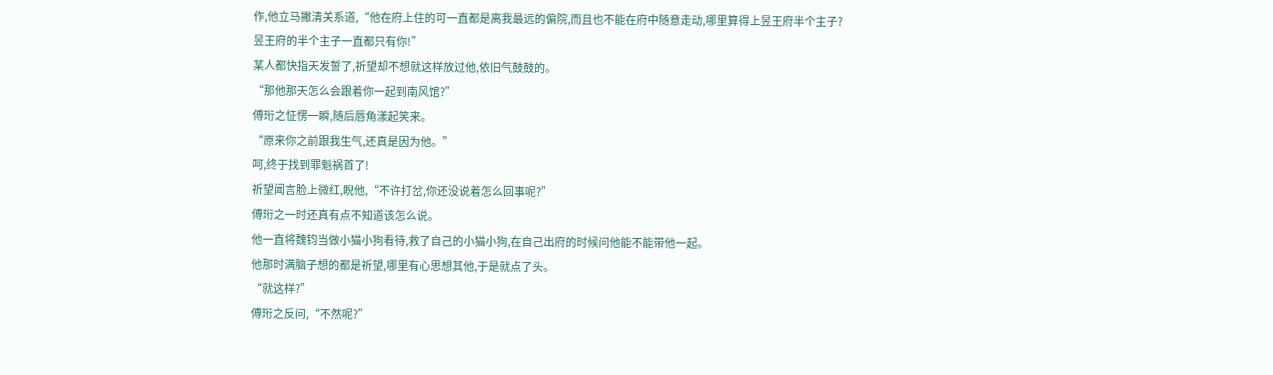作,他立马撇清关系道,“他在府上住的可一直都是离我最远的偏院,而且也不能在府中随意走动,哪里算得上昱王府半个主子?
昱王府的半个主子一直都只有你!”
某人都快指天发誓了,祈望却不想就这样放过他,依旧气鼓鼓的。
“那他那天怎么会跟着你一起到南风馆?”
傅珩之怔愣一瞬,随后唇角漾起笑来。
“原来你之前跟我生气,还真是因为他。”
呵,终于找到罪魁祸首了!
祈望闻言脸上微红,睨他,“不许打岔,你还没说着怎么回事呢?”
傅珩之一时还真有点不知道该怎么说。
他一直将魏钧当做小猫小狗看待,救了自己的小猫小狗,在自己出府的时候问他能不能带他一起。
他那时满脑子想的都是祈望,哪里有心思想其他,于是就点了头。
“就这样?”
傅珩之反问,“不然呢?”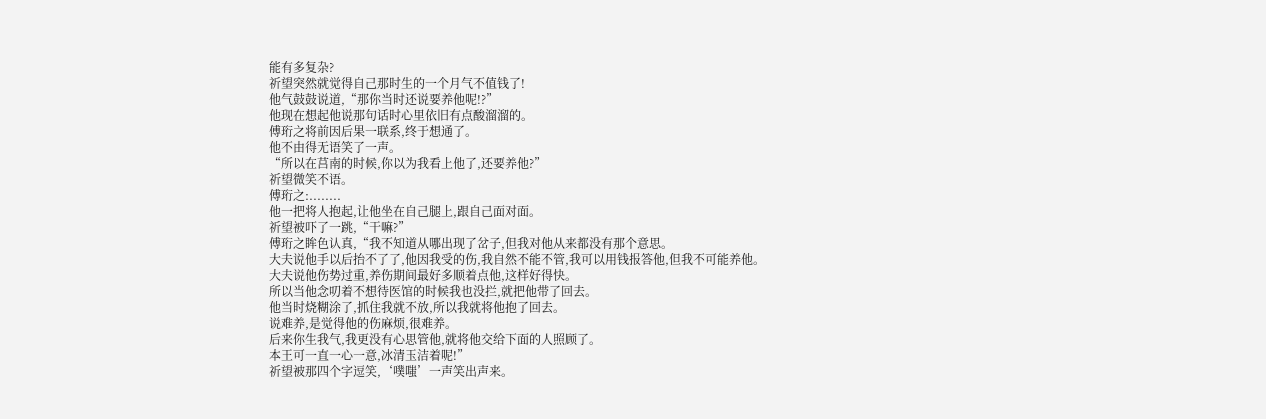能有多复杂?
祈望突然就觉得自己那时生的一个月气不值钱了!
他气鼓鼓说道,“那你当时还说要养他呢!?”
他现在想起他说那句话时心里依旧有点酸溜溜的。
傅珩之将前因后果一联系,终于想通了。
他不由得无语笑了一声。
“所以在莒南的时候,你以为我看上他了,还要养他?”
祈望微笑不语。
傅珩之:........
他一把将人抱起,让他坐在自己腿上,跟自己面对面。
祈望被吓了一跳,“干嘛?”
傅珩之眸色认真,“我不知道从哪出现了岔子,但我对他从来都没有那个意思。
大夫说他手以后抬不了了,他因我受的伤,我自然不能不管,我可以用钱报答他,但我不可能养他。
大夫说他伤势过重,养伤期间最好多顺着点他,这样好得快。
所以当他念叨着不想待医馆的时候我也没拦,就把他带了回去。
他当时烧糊涂了,抓住我就不放,所以我就将他抱了回去。
说难养,是觉得他的伤麻烦,很难养。
后来你生我气,我更没有心思管他,就将他交给下面的人照顾了。
本王可一直一心一意,冰清玉洁着呢!”
祈望被那四个字逗笑,‘噗嗤’一声笑出声来。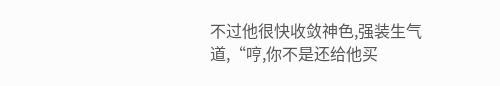不过他很快收敛神色,强装生气道,“哼,你不是还给他买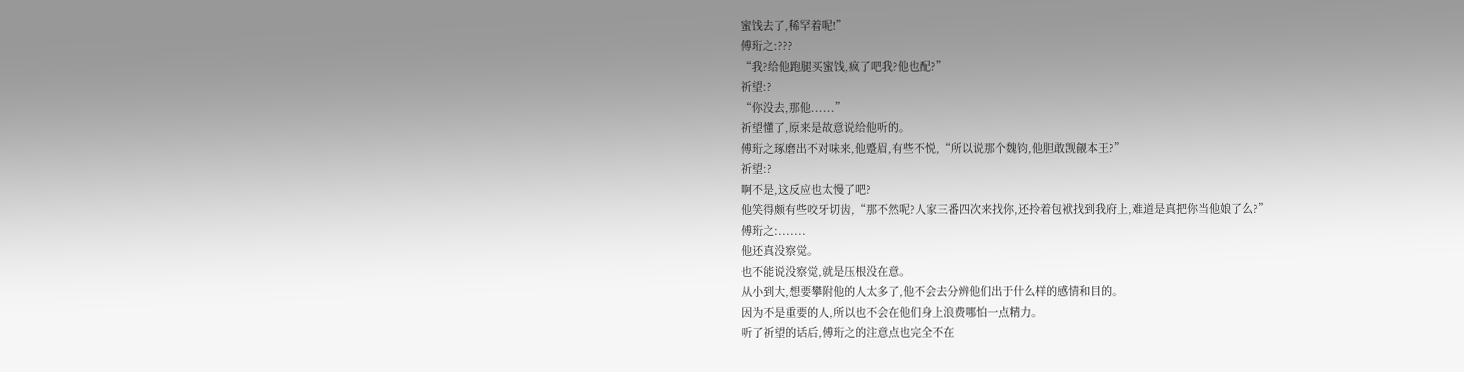蜜饯去了,稀罕着呢!”
傅珩之:???
“我?给他跑腿买蜜饯,疯了吧我?他也配?”
祈望:?
“你没去,那他......”
祈望懂了,原来是故意说给他听的。
傅珩之琢磨出不对味来,他蹙眉,有些不悦,“所以说那个魏钧,他胆敢觊觎本王?”
祈望:?
啊不是,这反应也太慢了吧?
他笑得颇有些咬牙切齿,“那不然呢?人家三番四次来找你,还拎着包袱找到我府上,难道是真把你当他娘了么?”
傅珩之:.......
他还真没察觉。
也不能说没察觉,就是压根没在意。
从小到大,想要攀附他的人太多了,他不会去分辨他们出于什么样的感情和目的。
因为不是重要的人,所以也不会在他们身上浪费哪怕一点精力。
听了祈望的话后,傅珩之的注意点也完全不在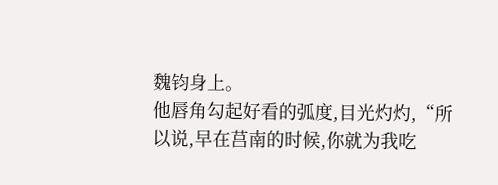魏钧身上。
他唇角勾起好看的弧度,目光灼灼,“所以说,早在莒南的时候,你就为我吃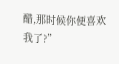醋,那时候你便喜欢我了?”